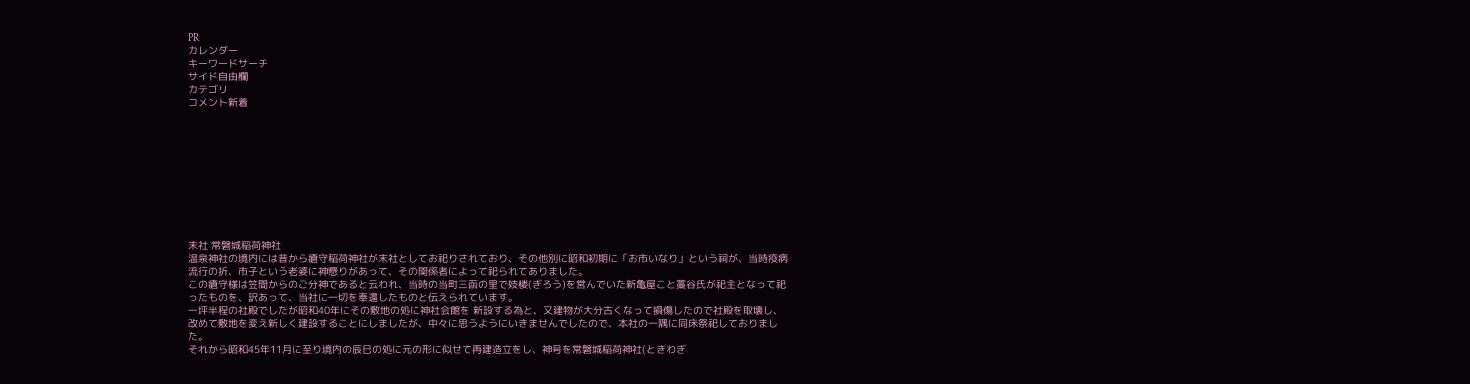PR
カレンダー
キーワードサーチ
サイド自由欄
カテゴリ
コメント新着










末社 常磐城稲荷神社
温泉神社の境内には昔から瘡守稲荷神社が末社としてお祀りされており、その他別に昭和初期に「お市いなり」という祠が、当時疫病流行の折、市子という老婆に神懸りがあって、その関係者によって祀られてありました。
この瘡守様は笠間からのご分神であると云われ、当時の当町三函の里で妓楼(ぎろう)を営んでいた新亀屋こと藁谷氏が祀主となって祀ったものを、訳あって、当社に一切を奉還したものと伝えられています。
一坪半程の社殿でしたが昭和40年にその敷地の処に神社会館を 新設する為と、又建物が大分古くなって損傷したので社殿を取壊し、改めて敷地を変え新しく建設することにしましたが、中々に思うようにいきませんでしたので、本社の一隅に同床祭祀しておりました。
それから昭和45年11月に至り境内の辰巳の処に元の形に似せて再建造立をし、神号を常磐城稲荷神社(ときわぎ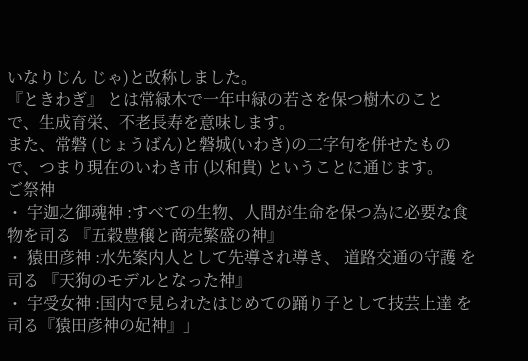いなりじん じゃ)と改称しました。
『ときわぎ』 とは常緑木で一年中緑の若さを保つ樹木のこと で、生成育栄、不老長寿を意味します。
また、常磐 (じょうばん)と磐城(いわき)の二字句を併せたもの で、つまり現在のいわき市 (以和貴) ということに通じます。
ご祭神
・ 宇迦之御魂神 :すべての生物、人間が生命を保つ為に必要な食物を司る 『五穀豊穣と商売繁盛の神』
・ 猿田彦神 :水先案内人として先導され導き、 道路交通の守護 を司る 『天狗のモデルとなった神』
・ 宇受女神 :国内で見られたはじめての踊り子として技芸上達 を司る『猿田彦神の妃神』」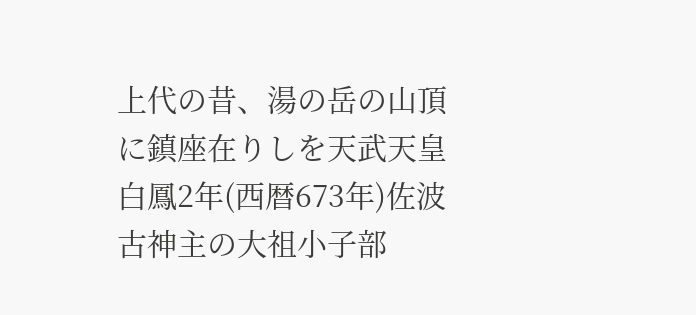上代の昔、湯の岳の山頂に鎮座在りしを天武天皇白鳳2年(西暦673年)佐波古神主の大祖小子部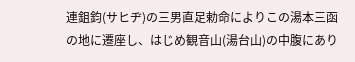連鉏鈞(サヒヂ)の三男直足勅命によりこの湯本三函の地に遷座し、はじめ観音山(湯台山)の中腹にあり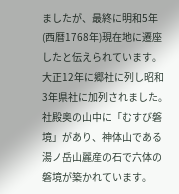ましたが、最終に明和5年(西暦1768年)現在地に遷座したと伝えられています。大正12年に郷社に列し昭和3年県社に加列されました。
社殿奥の山中に「むすび磐境」があり、神体山である湯ノ岳山麗産の石で六体の磐境が築かれています。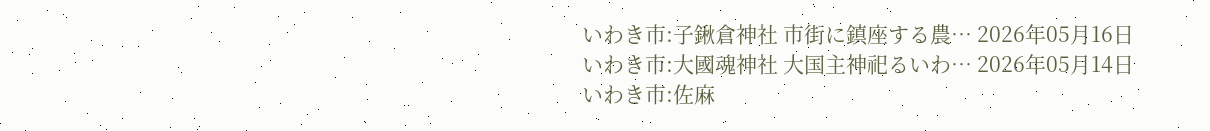いわき市:子鍬倉神社 市街に鎮座する農… 2026年05月16日
いわき市:大國魂神社 大国主神祀るいわ… 2026年05月14日
いわき市:佐麻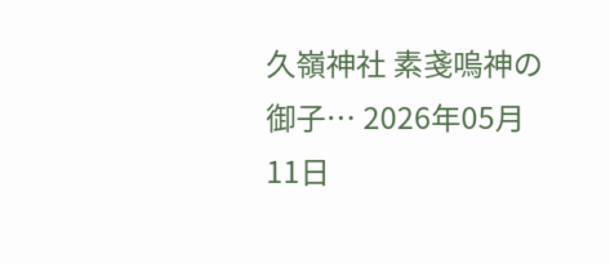久嶺神社 素戔嗚神の御子… 2026年05月11日